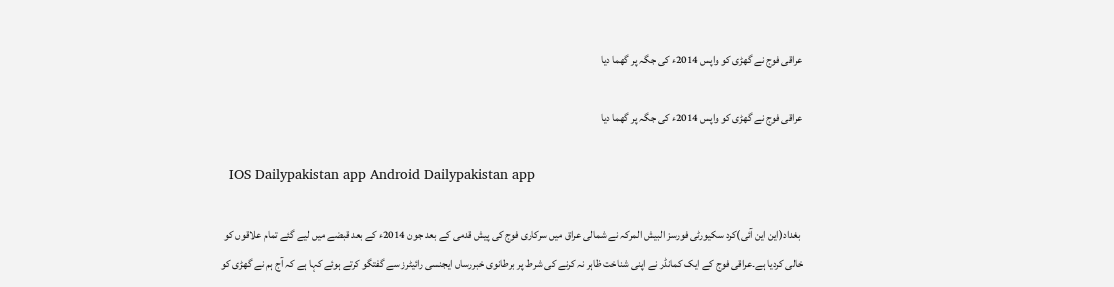عراقی فوج نے گھڑی کو واپس 2014ء کی جگہ پر گھما دیا

عراقی فوج نے گھڑی کو واپس 2014ء کی جگہ پر گھما دیا

  IOS Dailypakistan app Android Dailypakistan app

 بغداد(این این آئی)کرد سکیورٹی فورسز البیش المرکہ نے شمالی عراق میں سرکاری فوج کی پیش قدمی کے بعد جون 2014ء کے بعد قبضے میں لیے گئے تمام علاقوں کو خالی کردیا ہے۔عراقی فوج کے ایک کمانڈر نے اپنی شناخت ظاہر نہ کرنے کی شرط پر برطانوی خبررساں ایجنسی رائیٹرز سے گفتگو کرتے ہوئے کہا ہے کہ آج ہم نے گھڑی کو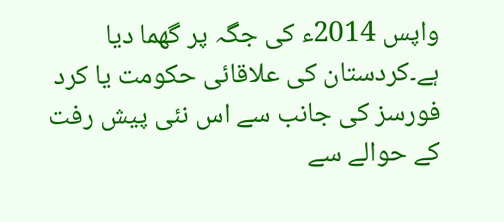واپس 2014ء کی جگہ پر گھما دیا ہے۔کردستان کی علاقائی حکومت یا کرد فورسز کی جانب سے اس نئی پیش رفت کے حوالے سے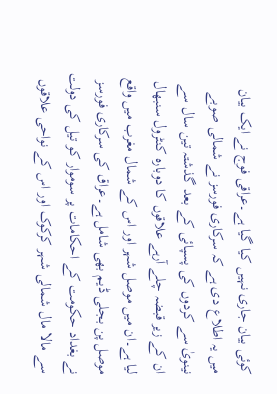کوئی بیان جاری نہیں کیا گیا ہے۔عراقی فوج نے ایک بیان میں یہ اطلاع دی ہے کہ سرکاری فورسز نے شمالی صوبے نینویٰ سے کردوں کی پسپائی کے بعد گذشتہ تین سال سے ان کے زیر قبضہ چلے آرہے علاقوں کا دوبارہ کنٹرول سنبھال لیا ہے۔ان میں موصل شہر اور اس کے شمال مغرب میں واقع موصل پن بجلی ڈیم بھی شامل ہے۔عراق کی سرکاری فورسز نے بغداد حکومت کے احکامات پر سوموار کو تیل کی دولت سے مالا مال شمالی شہر کرکوک اور اس کے نواحی علاقوں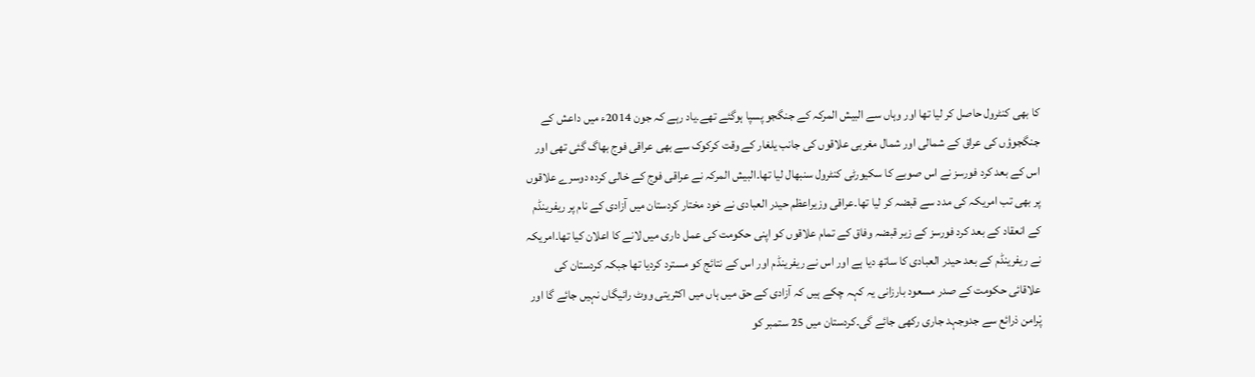کا بھی کنٹرول حاصل کر لیا تھا اور وہاں سے البیش المرکہ کے جنگجو پسپا ہوگئے تھے۔یاد رہے کہ جون 2014ء میں داعش کے جنگجوؤں کی عراق کے شمالی اور شمال مغربی علاقوں کی جانب یلغار کے وقت کرکوک سے بھی عراقی فوج بھاگ گئی تھی اور اس کے بعد کرد فورسز نے اس صوبے کا سکیورٹی کنٹرول سنبھال لیا تھا۔البیش المرکہ نے عراقی فوج کے خالی کردہ دوسرے علاقوں پر بھی تب امریکہ کی مدد سے قبضہ کر لیا تھا۔عراقی وزیراعظم حیدر العبادی نے خود مختار کردستان میں آزادی کے نام پر ریفرینڈم کے انعقاد کے بعد کرد فورسز کے زیر قبضہ وفاق کے تمام علاقوں کو اپنی حکومت کی عمل داری میں لانے کا اعلان کیا تھا۔امریکہ نے ریفرینڈم کے بعد حیدر العبادی کا ساتھ دیا ہے اور اس نے ریفرینڈم اور اس کے نتائج کو مسترد کردیا تھا جبکہ کردستان کی علاقائی حکومت کے صدر مسعود بارزانی یہ کہہ چکے ہیں کہ آزادی کے حق میں ہاں میں اکثریتی ووٹ رائیگاں نہیں جائے گا اور پْرامن ذرائع سے جدوجہد جاری رکھی جائے گی۔کردستان میں 25 ستمبر کو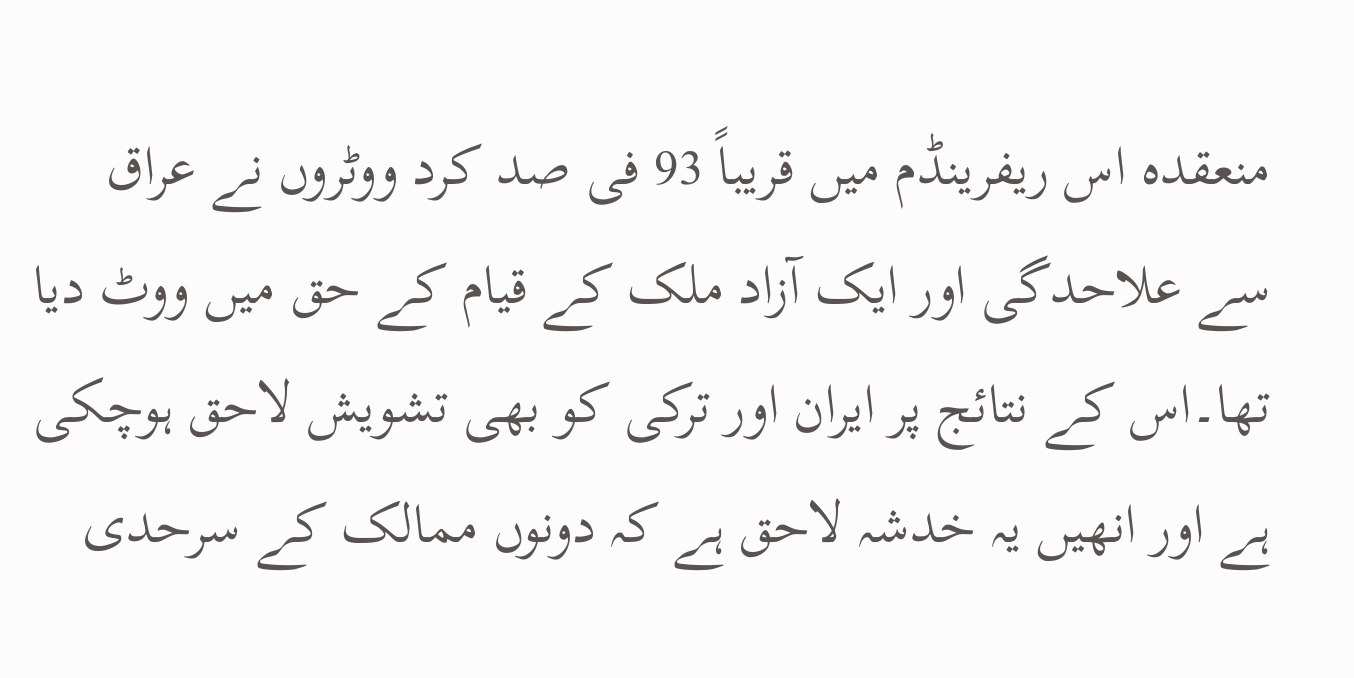منعقدہ اس ریفرینڈم میں قریباً 93 فی صد کرد ووٹروں نے عراق سے علاحدگی اور ایک آزاد ملک کے قیام کے حق میں ووٹ دیا تھا۔اس کے نتائج پر ایران اور ترکی کو بھی تشویش لاحق ہوچکی ہے اور انھیں یہ خدشہ لاحق ہے کہ دونوں ممالک کے سرحدی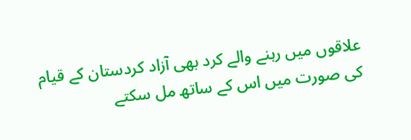علاقوں میں رہنے والے کرد بھی آزاد کردستان کے قیام کی صورت میں اس کے ساتھ مل سکتے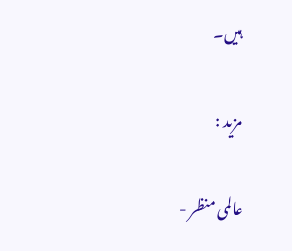ہیں۔

مزید :

عالمی منظر -